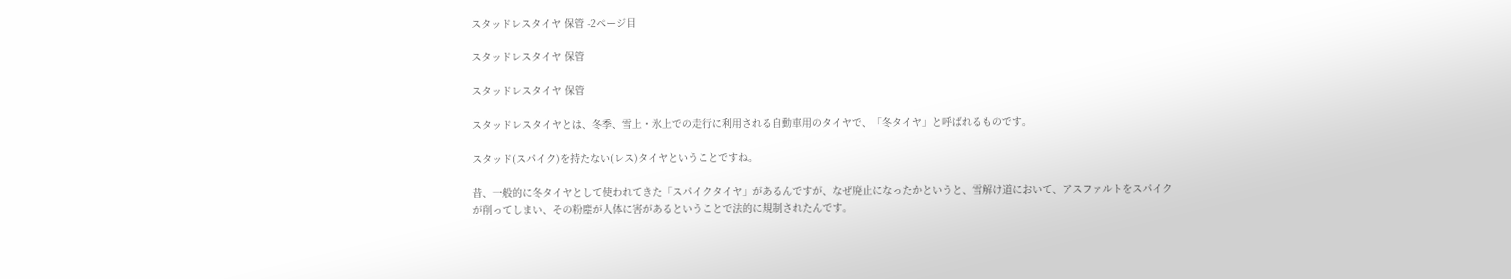スタッドレスタイヤ 保管 -2ページ目

スタッドレスタイヤ 保管

スタッドレスタイヤ 保管

スタッドレスタイヤとは、冬季、雪上・氷上での走行に利用される自動車用のタイヤで、「冬タイヤ」と呼ばれるものです。

スタッド(スパイク)を持たない(レス)タイヤということですね。

昔、一般的に冬タイヤとして使われてきた「スパイクタイヤ」があるんですが、なぜ廃止になったかというと、雪解け道において、アスファルトをスパイクが削ってしまい、その粉塵が人体に害があるということで法的に規制されたんです。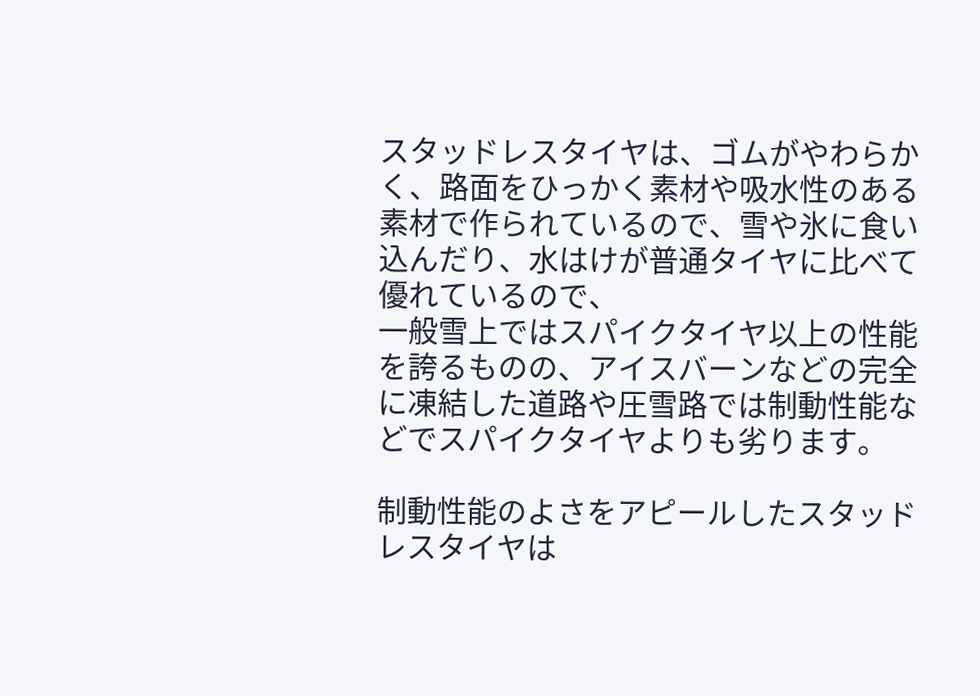スタッドレスタイヤは、ゴムがやわらかく、路面をひっかく素材や吸水性のある素材で作られているので、雪や氷に食い込んだり、水はけが普通タイヤに比べて優れているので、
一般雪上ではスパイクタイヤ以上の性能を誇るものの、アイスバーンなどの完全に凍結した道路や圧雪路では制動性能などでスパイクタイヤよりも劣ります。

制動性能のよさをアピールしたスタッドレスタイヤは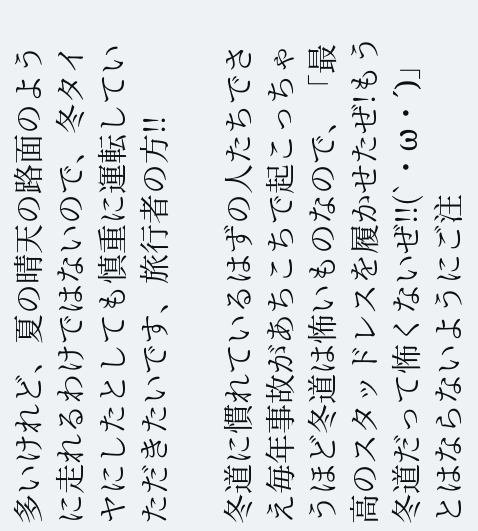多いけれど、夏の晴天の路面のように走れるわけではないので、冬タイヤにしたとしても慎重に運転していただきたいです、旅行者の方!!

冬道に慣れているはずの人たちでさえ毎年事故があちこちで起こっちゃうほど冬道は怖いものなので、「最高のスタッドレスを履かせたぜ!もう冬道だって怖くないぜ!!(`・ω・´)」とはならないようにご注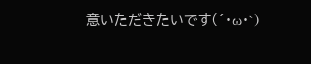意いただきたいです(´・ω・`)